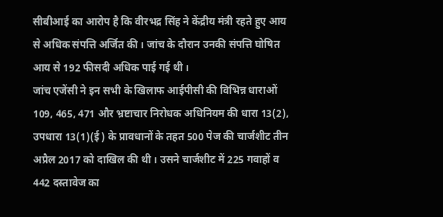सीबीआई का आरोप है कि वीरभद्र सिंह ने केंद्रीय मंत्री रहते हुए आय से अधिक संपत्ति अर्जित की। जांच के दौरान उनकी संपत्ति घोषित आय से 192 फीसदी अधिक पाई गई थी।
जांच एजेंसी ने इन सभी के खिलाफ आईपीसी की विभिन्न धाराओं 109, 465, 471 और भ्रष्टाचार निरोधक अधिनियम की धारा 13(2), उपधारा 13(1)(ई) के प्रावधानों के तहत 500 पेज की चार्जशीट तीन अप्रैल 2017 को दाखिल की थी। उसने चार्जशीट में 225 गवाहों व 442 दस्तावेज का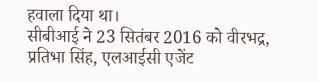हवाला दिया था।
सीबीआई ने 23 सितंबर 2016 को वीरभद्र, प्रतिभा सिंह, एलआईसी एजेंट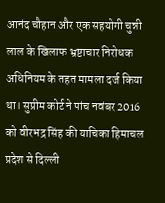आनंद चौहान और एक सहयोगी चुन्नी लाल के खिलाफ भ्रष्टाचार निरोधक अधिनियम के तहत मामला दर्ज किया था। सुप्रीम कोर्ट ने पांच नवंबर 2016 को वीरभद्र सिंह की याचिका हिमाचल प्रदेश से दिल्ली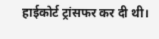हाईकोर्ट ट्रांसफर कर दी थी।